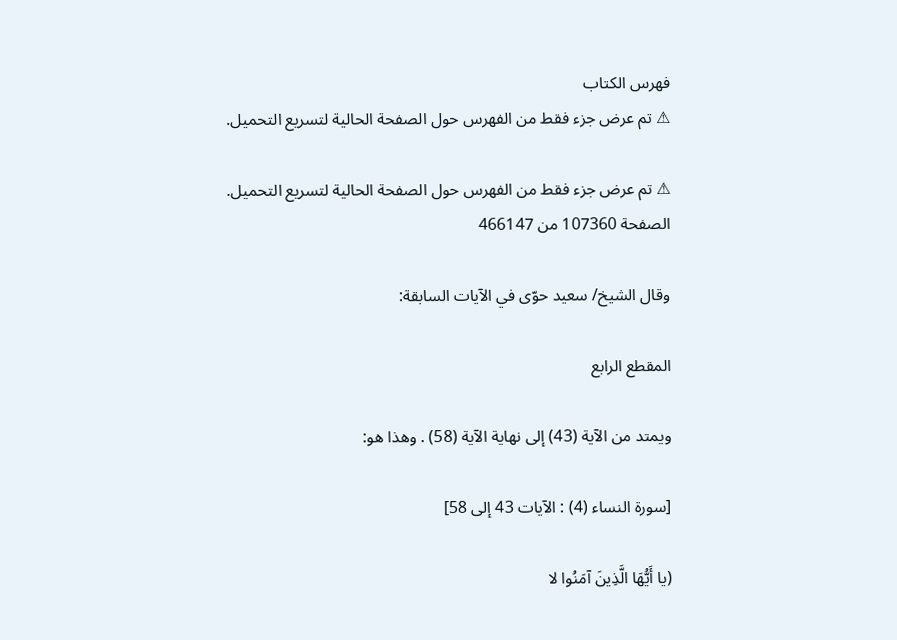فهرس الكتاب
⚠ تم عرض جزء فقط من الفهرس حول الصفحة الحالية لتسريع التحميل.

⚠ تم عرض جزء فقط من الفهرس حول الصفحة الحالية لتسريع التحميل.
الصفحة 107360 من 466147

وقال الشيخ/ سعيد حوّى في الآيات السابقة:

المقطع الرابع

ويمتد من الآية (43) إلى نهاية الآية (58) . وهذا هو:

[سورة النساء (4) : الآيات 43 إلى 58]

(يا أَيُّهَا الَّذِينَ آمَنُوا لا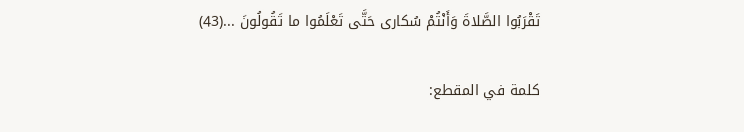تَقْرَبُوا الصَّلاةَ وَأَنْتُمْ سُكارى حَتَّى تَعْلَمُوا ما تَقُولُونَ ...(43)

كلمة في المقطع: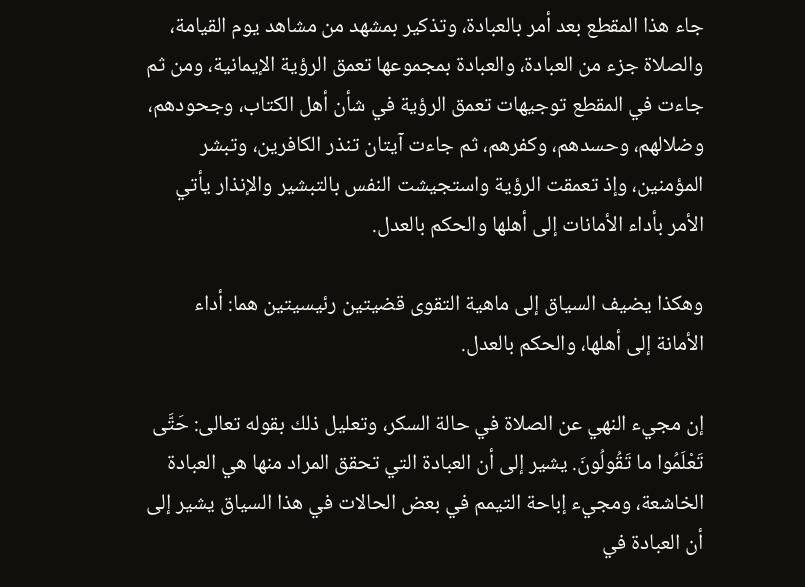جاء هذا المقطع بعد أمر بالعبادة، وتذكير بمشهد من مشاهد يوم القيامة، والصلاة جزء من العبادة، والعبادة بمجموعها تعمق الرؤية الإيمانية، ومن ثم جاءت في المقطع توجيهات تعمق الرؤية في شأن أهل الكتاب، وجحودهم، وضلالهم، وحسدهم، وكفرهم، ثم جاءت آيتان تنذر الكافرين، وتبشر المؤمنين، وإذ تعمقت الرؤية واستجيشت النفس بالتبشير والإنذار يأتي الأمر بأداء الأمانات إلى أهلها والحكم بالعدل.

وهكذا يضيف السياق إلى ماهية التقوى قضيتين رئيسيتين هما: أداء الأمانة إلى أهلها، والحكم بالعدل.

إن مجيء النهي عن الصلاة في حالة السكر، وتعليل ذلك بقوله تعالى: حَتَّى تَعْلَمُوا ما تَقُولُونَ. يشير إلى أن العبادة التي تحقق المراد منها هي العبادة الخاشعة، ومجيء إباحة التيمم في بعض الحالات في هذا السياق يشير إلى أن العبادة في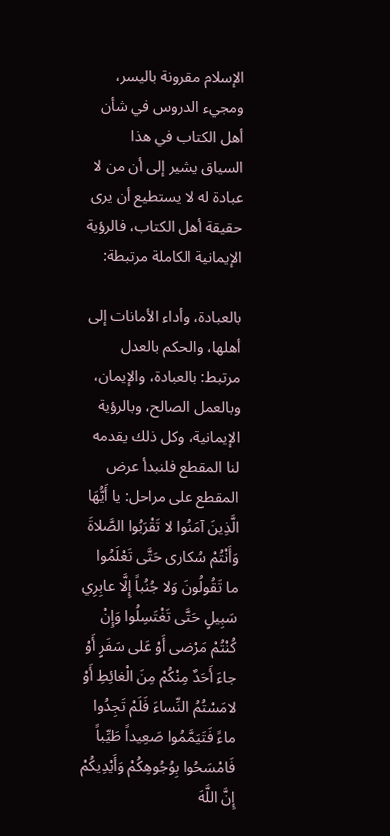الإسلام مقرونة باليسر، ومجيء الدروس في شأن أهل الكتاب في هذا السياق يشير إلى أن من لا عبادة له لا يستطيع أن يرى حقيقة أهل الكتاب، فالرؤية الإيمانية الكاملة مرتبطة:

بالعبادة، وأداء الأمانات إلى أهلها، والحكم بالعدل مرتبط: بالعبادة، والإيمان، وبالعمل الصالح، وبالرؤية الإيمانية، وكل ذلك يقدمه لنا المقطع فلنبدأ عرض المقطع على مراحل: يا أَيُّهَا الَّذِينَ آمَنُوا لا تَقْرَبُوا الصَّلاةَ وَأَنْتُمْ سُكارى حَتَّى تَعْلَمُوا ما تَقُولُونَ وَلا جُنُباً إِلَّا عابِرِي سَبِيلٍ حَتَّى تَغْتَسِلُوا وَإِنْ كُنْتُمْ مَرْضى أَوْ عَلى سَفَرٍ أَوْ جاءَ أَحَدٌ مِنْكُمْ مِنَ الْغائِطِ أَوْ لامَسْتُمُ النِّساءَ فَلَمْ تَجِدُوا ماءً فَتَيَمَّمُوا صَعِيداً طَيِّباً فَامْسَحُوا بِوُجُوهِكُمْ وَأَيْدِيكُمْ إِنَّ اللَّهَ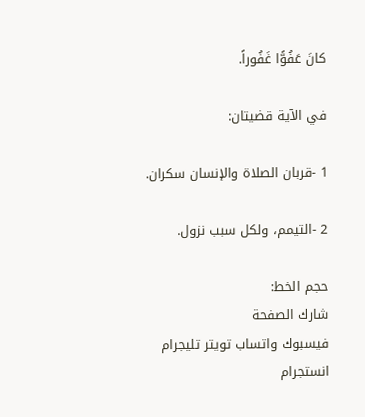كانَ عَفُوًّا غَفُوراً.

في الآية قضيتان:

1 -قربان الصلاة والإنسان سكران.

2 -التيمم، ولكل سبب نزول.

حجم الخط:
شارك الصفحة
فيسبوك واتساب تويتر تليجرام انستجرام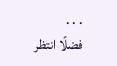. . .
فضلًا انتظر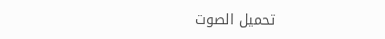تحميل الصوت